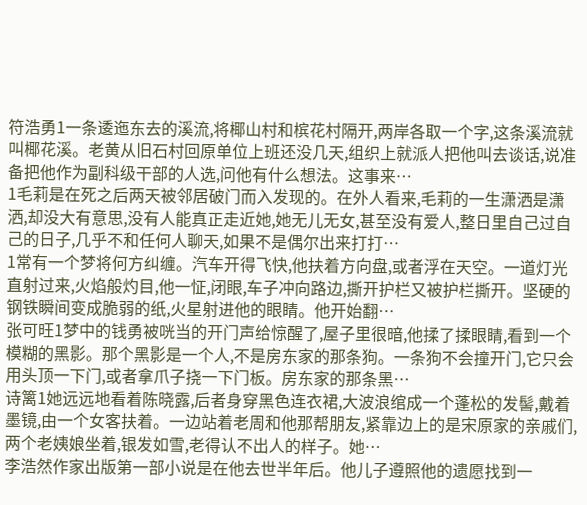符浩勇1一条逶迤东去的溪流,将椰山村和槟花村隔开,两岸各取一个字,这条溪流就叫椰花溪。老黄从旧石村回原单位上班还没几天,组织上就派人把他叫去谈话,说准备把他作为副科级干部的人选,问他有什么想法。这事来…
1毛莉是在死之后两天被邻居破门而入发现的。在外人看来,毛莉的一生潇洒是潇洒,却没大有意思,没有人能真正走近她,她无儿无女,甚至没有爱人,整日里自己过自己的日子,几乎不和任何人聊天,如果不是偶尔出来打打…
1常有一个梦将何方纠缠。汽车开得飞快,他扶着方向盘,或者浮在天空。一道灯光直射过来,火焰般灼目,他一怔,闭眼,车子冲向路边,撕开护栏又被护栏撕开。坚硬的钢铁瞬间变成脆弱的纸,火星射进他的眼睛。他开始翻…
张可旺1梦中的钱勇被咣当的开门声给惊醒了,屋子里很暗,他揉了揉眼睛,看到一个模糊的黑影。那个黑影是一个人,不是房东家的那条狗。一条狗不会撞开门,它只会用头顶一下门,或者拿爪子挠一下门板。房东家的那条黑…
诗篱1她远远地看着陈晓露,后者身穿黑色连衣裙,大波浪绾成一个蓬松的发髻,戴着墨镜,由一个女客扶着。一边站着老周和他那帮朋友,紧靠边上的是宋原家的亲戚们,两个老姨娘坐着,银发如雪,老得认不出人的样子。她…
李浩然作家出版第一部小说是在他去世半年后。他儿子遵照他的遗愿找到一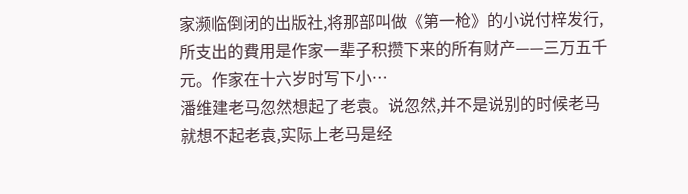家濒临倒闭的出版社,将那部叫做《第一枪》的小说付梓发行,所支出的費用是作家一辈子积攒下来的所有财产——三万五千元。作家在十六岁时写下小…
潘维建老马忽然想起了老袁。说忽然,并不是说别的时候老马就想不起老袁,实际上老马是经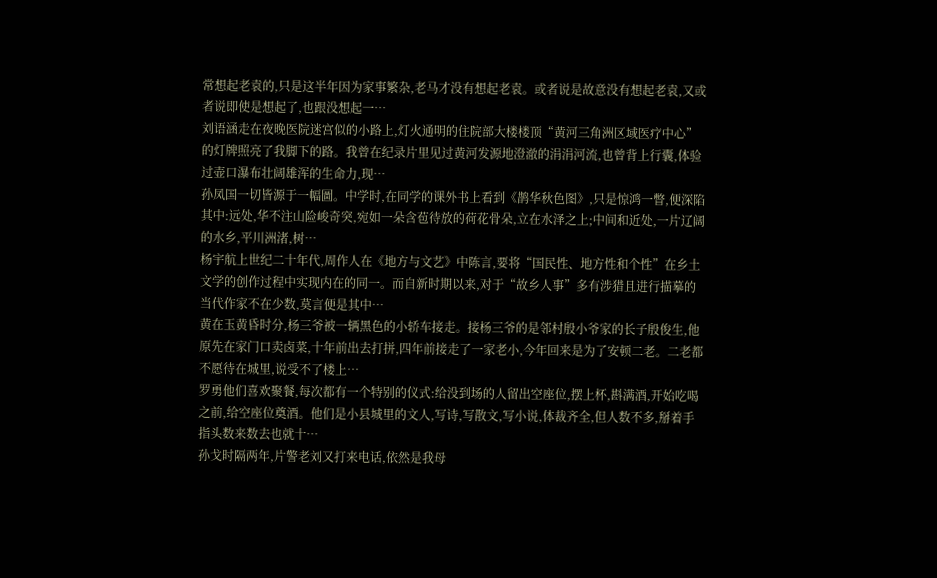常想起老袁的,只是这半年因为家事繁杂,老马才没有想起老袁。或者说是故意没有想起老袁,又或者说即使是想起了,也跟没想起一…
刘语涵走在夜晚医院迷宫似的小路上,灯火通明的住院部大楼楼顶“黄河三角洲区域医疗中心”的灯牌照亮了我脚下的路。我曾在纪录片里见过黄河发源地澄澈的涓涓河流,也曾背上行囊,体验过壶口瀑布壮阔雄浑的生命力,现…
孙凤国一切皆源于一幅圖。中学时,在同学的课外书上看到《鹊华秋色图》,只是惊鸿一瞥,便深陷其中:远处,华不注山险峻奇突,宛如一朵含苞待放的荷花骨朵,立在水泽之上;中间和近处,一片辽阔的水乡,平川洲渚,树…
杨宇航上世纪二十年代,周作人在《地方与文艺》中陈言,要将“国民性、地方性和个性”在乡土文学的创作过程中实现内在的同一。而自新时期以来,对于“故乡人事”多有涉猎且进行描摹的当代作家不在少数,莫言便是其中…
黄在玉黄昏时分,杨三爷被一辆黑色的小轿车接走。接杨三爷的是邻村殷小爷家的长子殷俊生,他原先在家门口卖卤菜,十年前出去打拼,四年前接走了一家老小,今年回来是为了安顿二老。二老都不愿待在城里,说受不了楼上…
罗勇他们喜欢聚餐,每次都有一个特别的仪式:给没到场的人留出空座位,摆上杯,斟满酒,开始吃喝之前,给空座位奠酒。他们是小县城里的文人,写诗,写散文,写小说,体裁齐全,但人数不多,掰着手指头数来数去也就十…
孙戈时隔两年,片警老刘又打来电话,依然是我母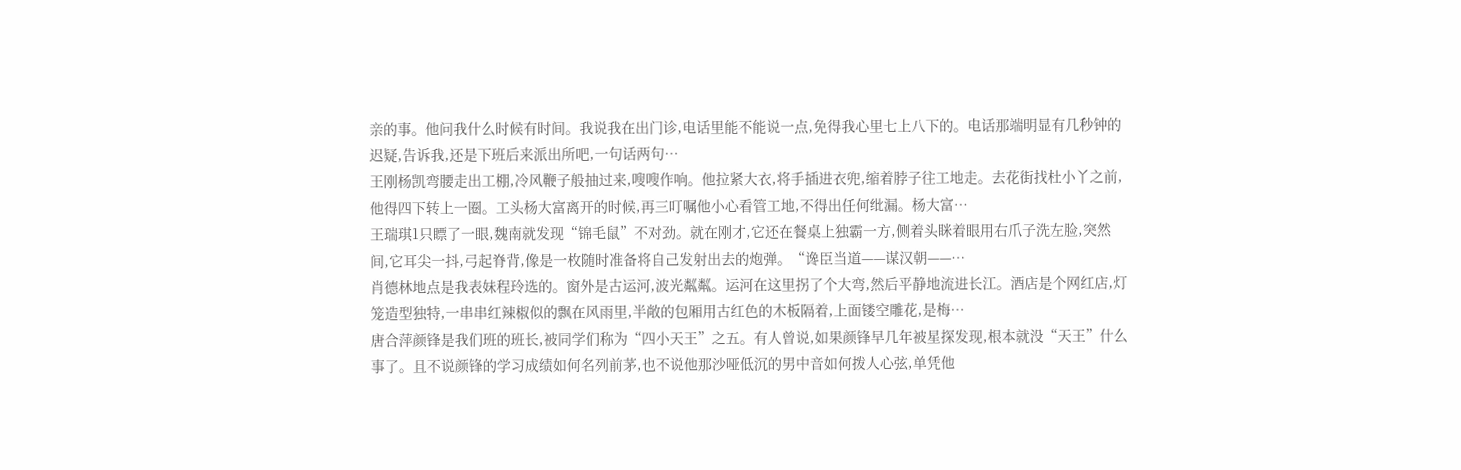亲的事。他问我什么时候有时间。我说我在出门诊,电话里能不能说一点,免得我心里七上八下的。电话那端明显有几秒钟的迟疑,告诉我,还是下班后来派出所吧,一句话两句…
王刚杨凯弯腰走出工棚,冷风鞭子般抽过来,嗖嗖作响。他拉紧大衣,将手插进衣兜,缩着脖子往工地走。去花街找杜小丫之前,他得四下转上一圈。工头杨大富离开的时候,再三叮嘱他小心看管工地,不得出任何纰漏。杨大富…
王瑞琪1只瞟了一眼,魏南就发现“锦毛鼠”不对劲。就在刚才,它还在餐桌上独霸一方,侧着头眯着眼用右爪子洗左脸,突然间,它耳尖一抖,弓起脊背,像是一枚随时准备将自己发射出去的炮弹。“谗臣当道——谋汉朝——…
肖德林地点是我表妹程玲选的。窗外是古运河,波光粼粼。运河在这里拐了个大弯,然后平静地流进长江。酒店是个网红店,灯笼造型独特,一串串红辣椒似的飘在风雨里,半敞的包厢用古红色的木板隔着,上面镂空雕花,是梅…
唐合萍颜锋是我们班的班长,被同学们称为“四小天王”之五。有人曾说,如果颜锋早几年被星探发现,根本就没“天王”什么事了。且不说颜锋的学习成绩如何名列前茅,也不说他那沙哑低沉的男中音如何拨人心弦,单凭他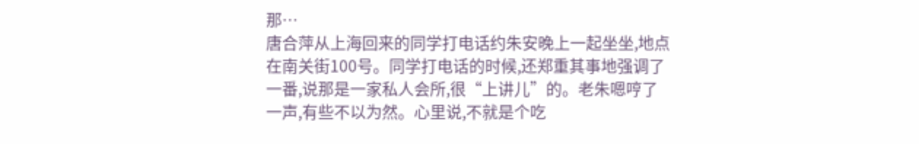那…
唐合萍从上海回来的同学打电话约朱安晚上一起坐坐,地点在南关街100号。同学打电话的时候,还郑重其事地强调了一番,说那是一家私人会所,很“上讲儿”的。老朱嗯哼了一声,有些不以为然。心里说,不就是个吃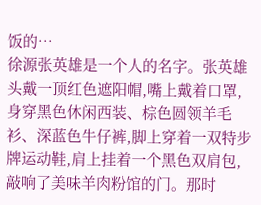饭的…
徐源张英雄是一个人的名字。张英雄头戴一顶红色遮阳帽,嘴上戴着口罩,身穿黑色休闲西装、棕色圆领羊毛衫、深蓝色牛仔裤,脚上穿着一双特步牌运动鞋,肩上挂着一个黑色双肩包,敲响了美味羊肉粉馆的门。那时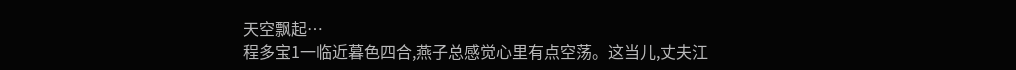天空飘起…
程多宝1一临近暮色四合,燕子总感觉心里有点空荡。这当儿,丈夫江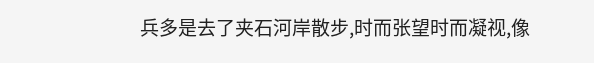兵多是去了夹石河岸散步,时而张望时而凝视,像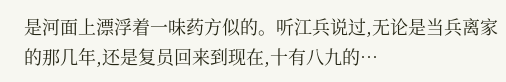是河面上漂浮着一味药方似的。听江兵说过,无论是当兵离家的那几年,还是复员回来到现在,十有八九的…